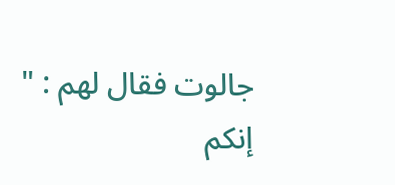جالوت فقال لهم : " إنكم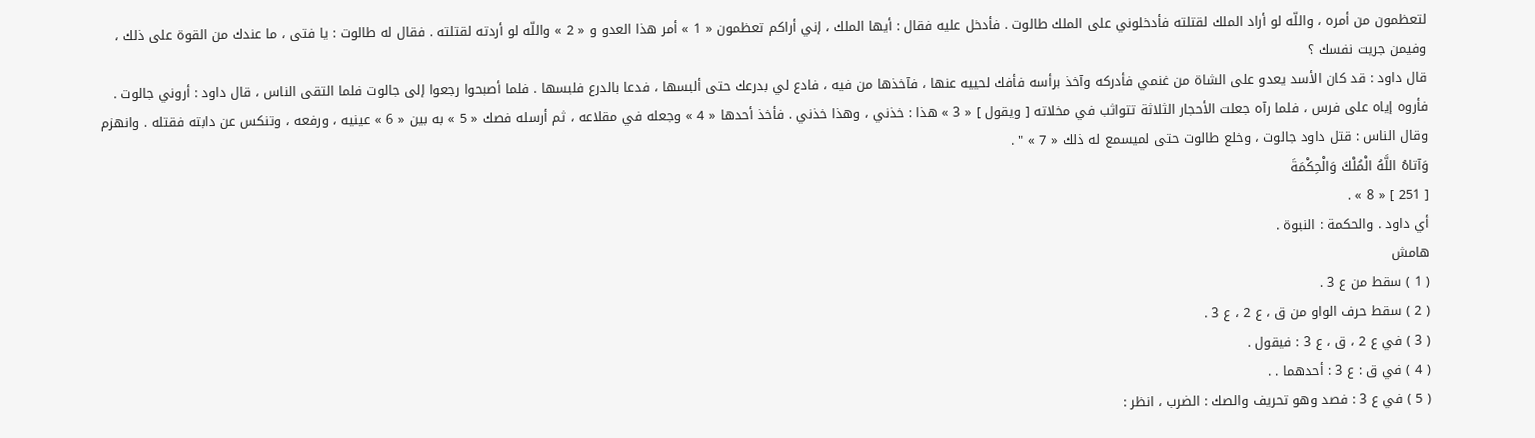لتعظمون من أمره ، واللّه لو أراد الملك لقتلته فأدخلوني على الملك طالوت . فأدخل عليه فقال : أيها الملك ، إني أراكم تعظمون « 1 » أمر هذا العدو و « 2 » واللّه لو أردته لقتلته . فقال له طالوت : يا فتى ، ما عندك من القوة على ذلك ، وفيمن جريت نفسك ؟
قال داود : قد كان الأسد يعدو على الشاة من غنمي فأدركه وآخذ برأسه فأفك لحييه عنها ، فآخذها من فيه ، فادع لي بدرعك حتى ألبسها ، فدعا بالدرع فلبسها . فلما أصبحوا رجعوا إلى جالوت فلما التقى الناس ، قال داود : أروني جالوت . فأروه إياه على فرس ، فلما رآه جعلت الأحجار الثلاثة تتواثب في مخلاته [ ويقول ] « 3 » هذا : خذني ، وهذا خذني . فأخذ أحدها « 4 » وجعله في مقلاعه ، ثم أرسله فصك « 5 » به بين « 6 » عينيه ، ورفعه ، وتنكس عن دابته فقتله . وانهزم وقال الناس : قتل داود جالوت ، وخلع طالوت حتى لميسمع له ذلك « 7 » " .
وَآتاهُ اللَّهُ الْمُلْكَ وَالْحِكْمَةَ
[ 251 ] « 8 » .
أي داود . والحكمة : النبوة .
هامش
( 1 ) سقط من ع 3 .
( 2 ) سقط حرف الواو من ق ، ع 2 ، ع 3 .
( 3 ) في ع 2 ، ق ، ع 3 : فيقول .
( 4 ) في ق : ع 3 : أحدهما . .
( 5 ) في ع 3 : فصد وهو تحريف والصك : الضرب ، انظر :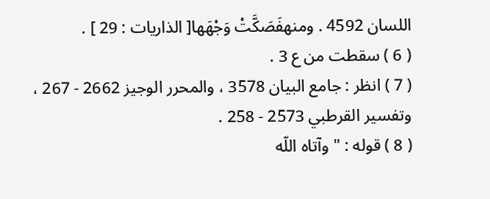اللسان 4592 . ومنهفَصَكَّتْ وَجْهَها[ الذاريات : 29 ] .
( 6 ) سقطت من ع 3 .
( 7 ) انظر : جامع البيان 3578 ، والمحرر الوجيز 2662 - 267 ، وتفسير القرطبي 2573 - 258 .
( 8 ) قوله : " وآتاه اللّه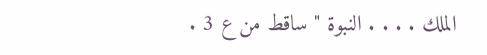الملك . . . . النبوة " ساقط من ع 3 .